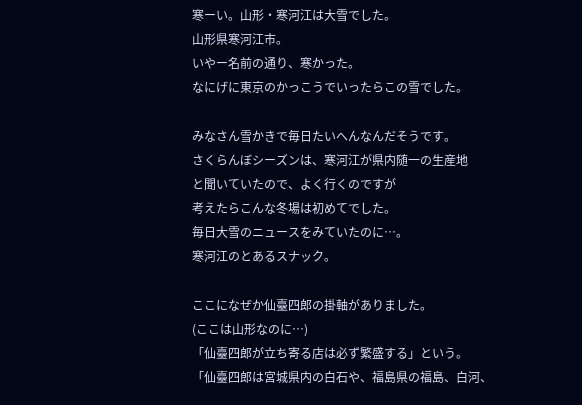寒ーい。山形・寒河江は大雪でした。
山形県寒河江市。
いやー名前の通り、寒かった。
なにげに東京のかっこうでいったらこの雪でした。

みなさん雪かきで毎日たいへんなんだそうです。
さくらんぼシーズンは、寒河江が県内随一の生産地
と聞いていたので、よく行くのですが
考えたらこんな冬場は初めてでした。
毎日大雪のニュースをみていたのに…。
寒河江のとあるスナック。

ここになぜか仙臺四郎の掛軸がありました。
(ここは山形なのに…)
「仙臺四郎が立ち寄る店は必ず繁盛する」という。
「仙臺四郎は宮城県内の白石や、福島県の福島、白河、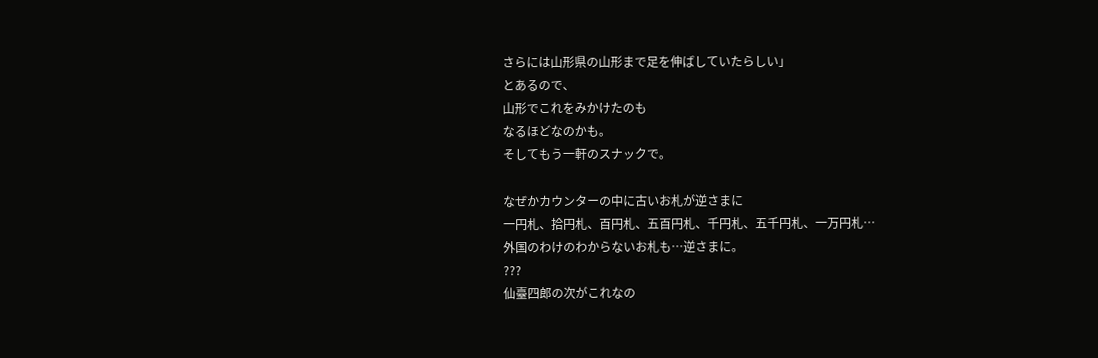さらには山形県の山形まで足を伸ばしていたらしい」
とあるので、
山形でこれをみかけたのも
なるほどなのかも。
そしてもう一軒のスナックで。

なぜかカウンターの中に古いお札が逆さまに
一円札、拾円札、百円札、五百円札、千円札、五千円札、一万円札…
外国のわけのわからないお札も…逆さまに。
???
仙臺四郎の次がこれなの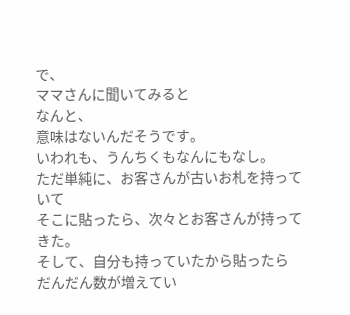で、
ママさんに聞いてみると
なんと、
意味はないんだそうです。
いわれも、うんちくもなんにもなし。
ただ単純に、お客さんが古いお札を持っていて
そこに貼ったら、次々とお客さんが持ってきた。
そして、自分も持っていたから貼ったら
だんだん数が増えてい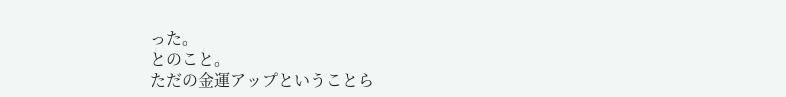った。
とのこと。
ただの金運アップということら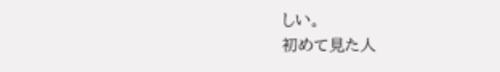しい。
初めて見た人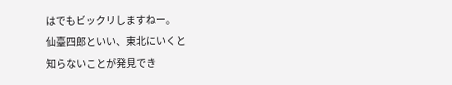はでもビックリしますねー。
仙臺四郎といい、東北にいくと
知らないことが発見でき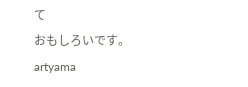て
おもしろいです。
artyama